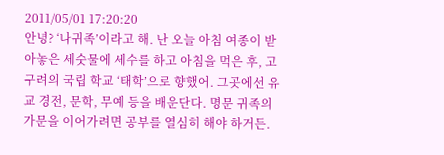2011/05/01 17:20:20
안녕? ‘나귀족’이라고 해. 난 오늘 아침 여종이 받아놓은 세숫물에 세수를 하고 아침을 먹은 후, 고구려의 국립 학교 ‘태학’으로 향했어. 그곳에선 유교 경전, 문학, 무예 등을 배운단다. 명문 귀족의 가문을 이어가려면 공부를 열심히 해야 하거든.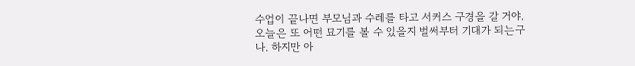수업이 끝나면 부모님과 수레를 타고 서커스 구경을 갈 거야. 오늘은 또 어떤 묘기를 볼 수 있을지 벌써부터 기대가 되는구나. 하지만 아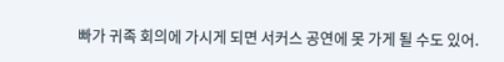빠가 귀족 회의에 가시게 되면 서커스 공연에 못 가게 될 수도 있어.